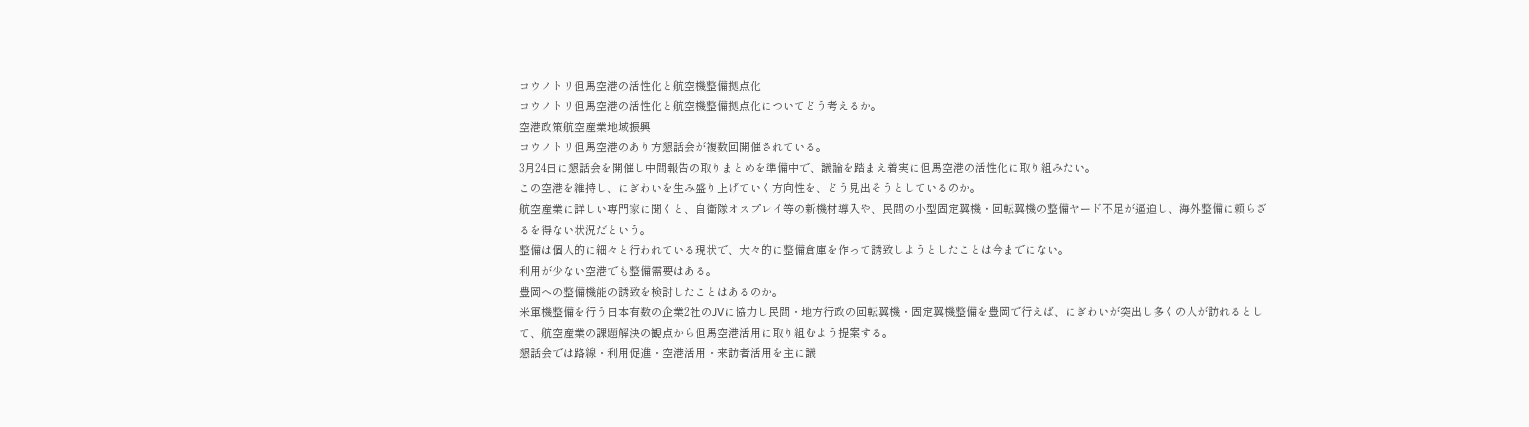コウノトリ但馬空港の活性化と航空機整備拠点化
コウノトリ但馬空港の活性化と航空機整備拠点化についてどう考えるか。
空港政策航空産業地域振興
コウノトリ但馬空港のあり方懇話会が複数回開催されている。
3月24日に懇話会を開催し中間報告の取りまとめを準備中で、議論を踏まえ着実に但馬空港の活性化に取り組みたい。
この空港を維持し、にぎわいを生み盛り上げていく方向性を、どう見出そうとしているのか。
航空産業に詳しい専門家に聞くと、自衛隊オスプレイ等の新機材導入や、民間の小型固定翼機・回転翼機の整備ヤード不足が逼迫し、海外整備に頼らざるを得ない状況だという。
整備は個人的に細々と行われている現状で、大々的に整備倉庫を作って誘致しようとしたことは今までにない。
利用が少ない空港でも整備需要はある。
豊岡への整備機能の誘致を検討したことはあるのか。
米軍機整備を行う日本有数の企業2社のJVに協力し民間・地方行政の回転翼機・固定翼機整備を豊岡で行えば、にぎわいが突出し多くの人が訪れるとして、航空産業の課題解決の観点から但馬空港活用に取り組むよう提案する。
懇話会では路線・利用促進・空港活用・来訪者活用を主に議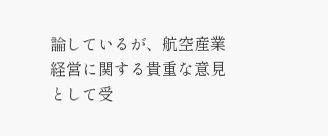論しているが、航空産業経営に関する貴重な意見として受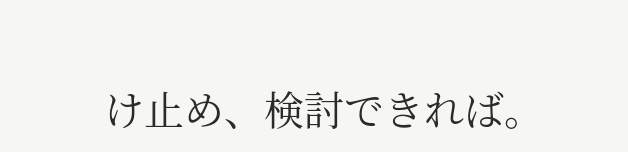け止め、検討できれば。